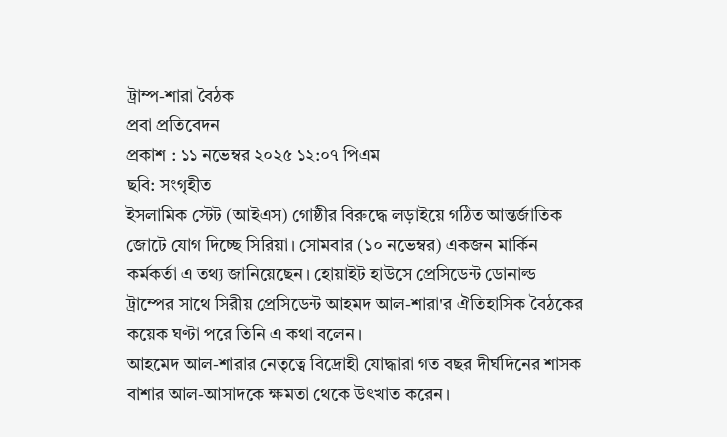ট্রাম্প-শারা বৈঠক
প্রবা প্রতিবেদন
প্রকাশ : ১১ নভেম্বর ২০২৫ ১২:০৭ পিএম
ছবি: সংগৃহীত
ইসলামিক স্টেট (আইএস) গোষ্ঠীর বিরুদ্ধে লড়াইয়ে গঠিত আন্তর্জাতিক জোটে যোগ দিচ্ছে সিরিয়া। সোমবার (১০ নভেম্বর) একজন মার্কিন কর্মকর্তা এ তথ্য জানিয়েছেন। হোয়াইট হাউসে প্রেসিডেন্ট ডোনাল্ড ট্রাম্পের সাথে সিরীয় প্রেসিডেন্ট আহমদ আল-শারা'র ঐতিহাসিক বৈঠকের কয়েক ঘণ্টা পরে তিনি এ কথা বলেন।
আহমেদ আল-শারার নেতৃত্বে বিদ্রোহী যোদ্ধারা গত বছর দীর্ঘদিনের শাসক বাশার আল-আসাদকে ক্ষমতা থেকে উৎখাত করেন।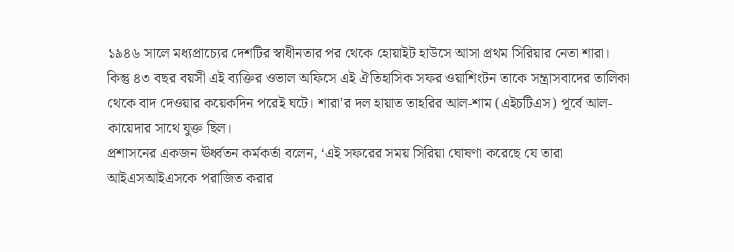১৯৪৬ সালে মধ্যপ্রাচ্যের দেশটির স্বাধীনতার পর থেকে হোয়াইট হাউসে আসা প্রথম সিরিয়ার নেতা শারা।
কিন্তু ৪৩ বছর বয়সী এই ব্যক্তির ওভাল অফিসে এই ঐতিহাসিক সফর ওয়াশিংটন তাকে সন্ত্রাসবাদের তালিকা থেকে বাদ দেওয়ার কয়েকদিন পরেই ঘটে। শারা'র দল হায়াত তাহরির আল-শাম (এইচটিএস) পূর্বে আল-কায়েদার সাথে যুক্ত ছিল।
প্রশাসনের একজন ঊর্ধ্বতন কর্মকর্তা বলেন, ‘এই সফরের সময় সিরিয়া ঘোষণা করেছে যে তারা আইএসআইএসকে পরাজিত করার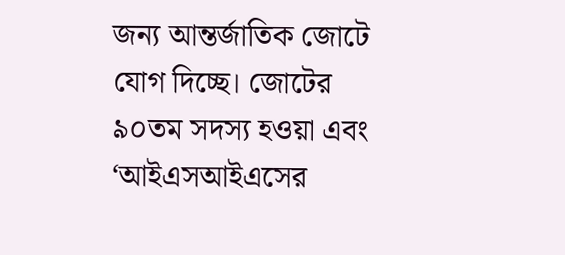জন্য আন্তর্জাতিক জোটে যোগ দিচ্ছে। জোটের ৯০তম সদস্য হওয়া এবং ‘আইএসআইএসের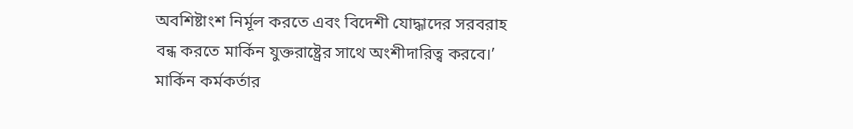অবশিষ্টাংশ নির্মূল করতে এবং বিদেশী যোদ্ধাদের সরবরাহ বন্ধ করতে মার্কিন যুক্তরাষ্ট্রের সাথে অংশীদারিত্ব করবে।’
মার্কিন কর্মকর্তার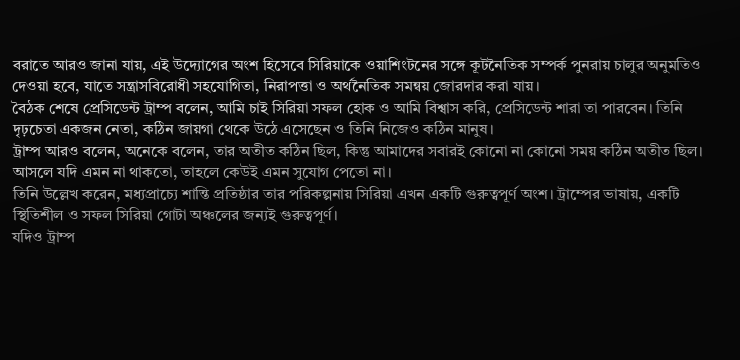বরাতে আরও জানা যায়, এই উদ্যোগের অংশ হিসেবে সিরিয়াকে ওয়াশিংটনের সঙ্গে কূটনৈতিক সম্পর্ক পুনরায় চালুর অনুমতিও দেওয়া হবে, যাতে সন্ত্রাসবিরোধী সহযোগিতা, নিরাপত্তা ও অর্থনৈতিক সমন্বয় জোরদার করা যায়।
বৈঠক শেষে প্রেসিডেন্ট ট্রাম্প বলেন, আমি চাই সিরিয়া সফল হোক ও আমি বিশ্বাস করি, প্রেসিডেন্ট শারা তা পারবেন। তিনি দৃঢ়চেতা একজন নেতা, কঠিন জায়গা থেকে উঠে এসেছেন ও তিনি নিজেও কঠিন মানুষ।
ট্রাম্প আরও বলেন, অনেকে বলেন, তার অতীত কঠিন ছিল, কিন্তু আমাদের সবারই কোনো না কোনো সময় কঠিন অতীত ছিল। আসলে যদি এমন না থাকতো, তাহলে কেউই এমন সুযোগ পেতো না।
তিনি উল্লেখ করেন, মধ্যপ্রাচ্যে শান্তি প্রতিষ্ঠার তার পরিকল্পনায় সিরিয়া এখন একটি গুরুত্বপূর্ণ অংশ। ট্রাম্পের ভাষায়, একটি স্থিতিশীল ও সফল সিরিয়া গোটা অঞ্চলের জন্যই গুরুত্বপূর্ণ।
যদিও ট্রাম্প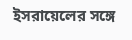ইসরায়েলের সঙ্গে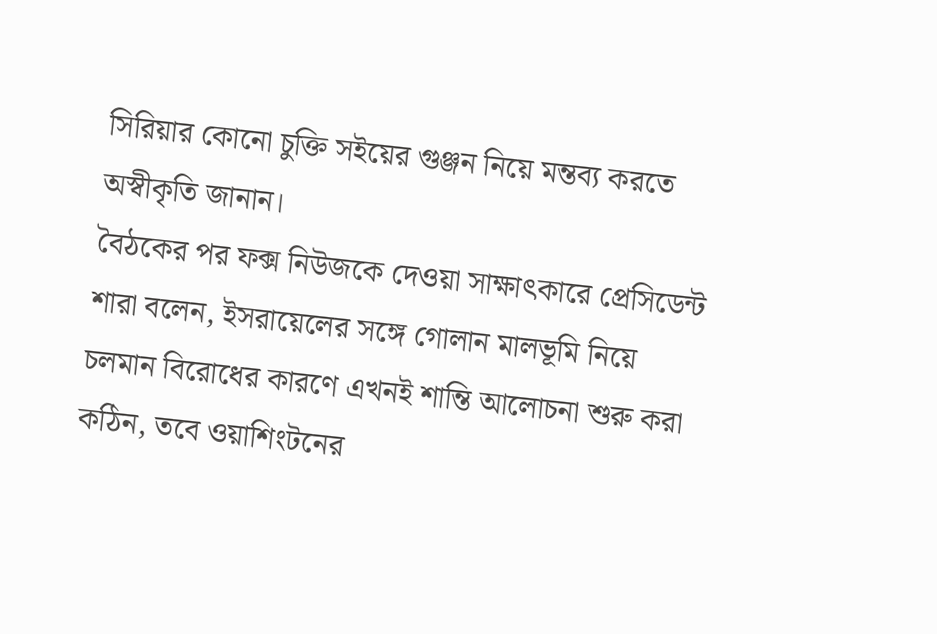সিরিয়ার কোনো চুক্তি সইয়ের গুঞ্জন নিয়ে মন্তব্য করতে অস্বীকৃতি জানান।
বৈঠকের পর ফক্স নিউজকে দেওয়া সাক্ষাৎকারে প্রেসিডেন্ট শারা বলেন, ইসরায়েলের সঙ্গে গোলান মালভূমি নিয়ে চলমান বিরোধের কারণে এখনই শান্তি আলোচনা শুরু করা কঠিন, তবে ওয়াশিংটনের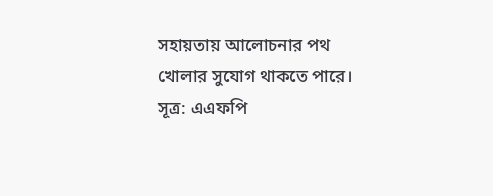সহায়তায় আলোচনার পথ খোলার সুযোগ থাকতে পারে।
সূত্র: এএফপি